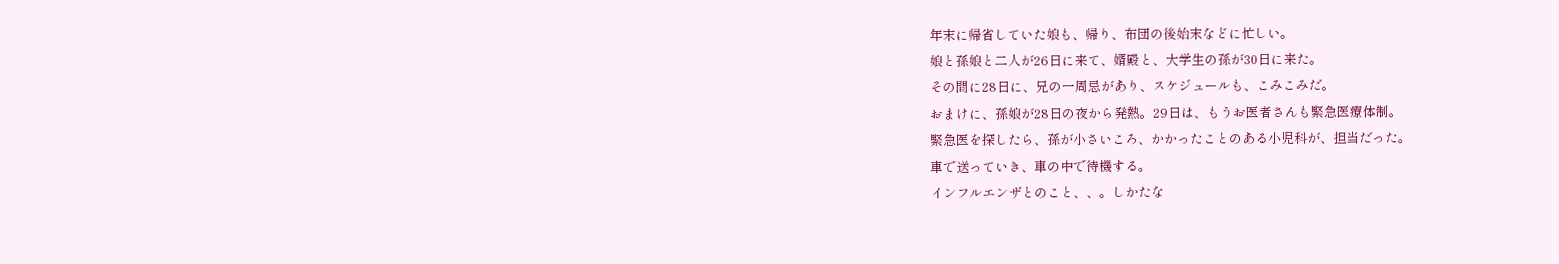年末に帰省していた娘も、帰り、布団の後始末などに忙しい。
娘と孫娘と二人が26日に来て、婿殿と、大学生の孫が30日に来た。
その間に28日に、兄の一周忌があり、スケジュールも、こみこみだ。
おまけに、孫娘が28日の夜から発熱。29日は、もうお医者さんも緊急医療体制。
緊急医を探したら、孫が小さいころ、かかったことのある小児科が、担当だった。
車で送っていき、車の中で待機する。
インフルエンザとのこと、、。しかたな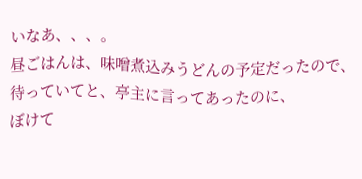いなあ、、、。
昼ごはんは、味噌煮込みうどんの予定だったので、
待っていてと、亭主に言ってあったのに、
ぼけて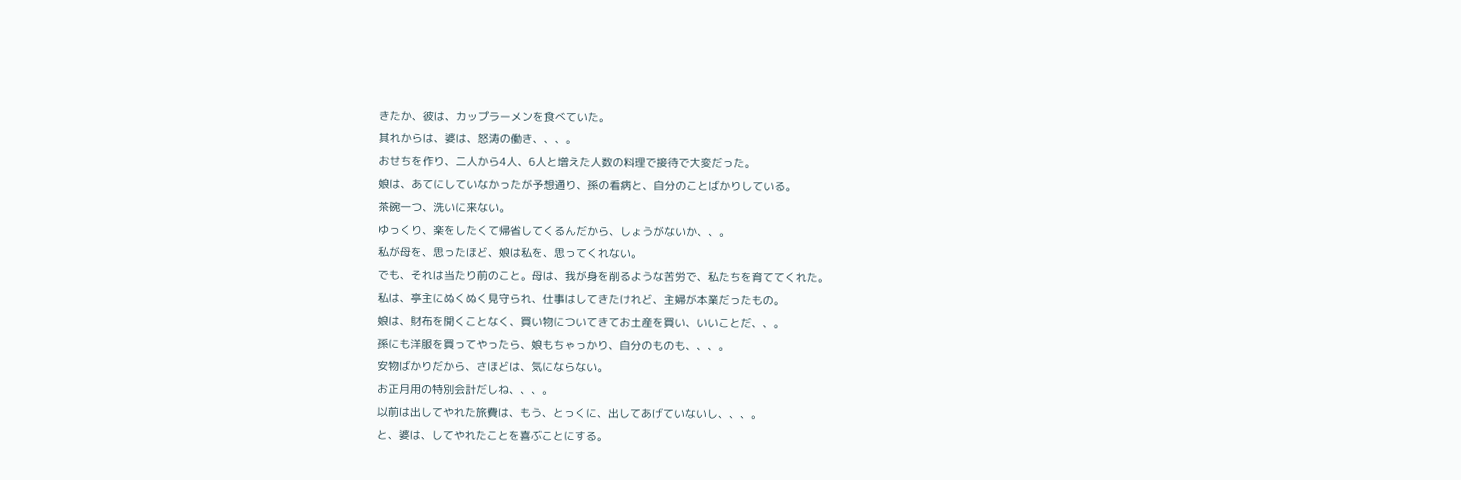きたか、彼は、カップラーメンを食べていた。
其れからは、婆は、怒涛の働き、、、。
おせちを作り、二人から4人、6人と増えた人数の料理で接待で大変だった。
娘は、あてにしていなかったが予想通り、孫の看病と、自分のことばかりしている。
茶碗一つ、洗いに来ない。
ゆっくり、楽をしたくて帰省してくるんだから、しょうがないか、、。
私が母を、思ったほど、娘は私を、思ってくれない。
でも、それは当たり前のこと。母は、我が身を削るような苦労で、私たちを育ててくれた。
私は、亭主にぬくぬく見守られ、仕事はしてきたけれど、主婦が本業だったもの。
娘は、財布を開くことなく、買い物についてきてお土産を買い、いいことだ、、。
孫にも洋服を買ってやったら、娘もちゃっかり、自分のものも、、、。
安物ばかりだから、さほどは、気にならない。
お正月用の特別会計だしね、、、。
以前は出してやれた旅費は、もう、とっくに、出してあげていないし、、、。
と、婆は、してやれたことを喜ぶことにする。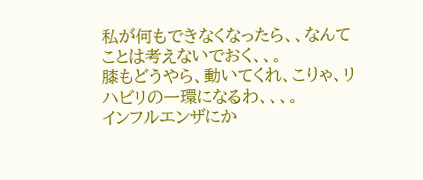私が何もできなくなったら、、なんてことは考えないでおく、、。
膝もどうやら、動いてくれ、こりゃ、リハビリの一環になるわ、、、。
インフルエンザにか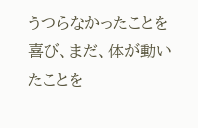うつらなかったことを喜び、まだ、体が動いたことを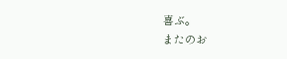喜ぶ。
またのお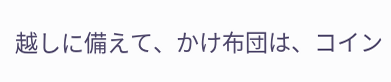越しに備えて、かけ布団は、コイン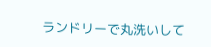ランドリーで丸洗いして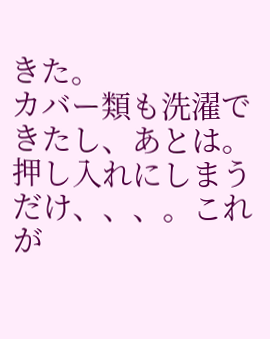きた。
カバー類も洗濯できたし、あとは。押し入れにしまうだけ、、、。これが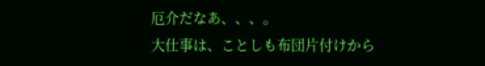厄介だなあ、、、。
大仕事は、ことしも布団片付けから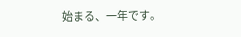始まる、一年です。